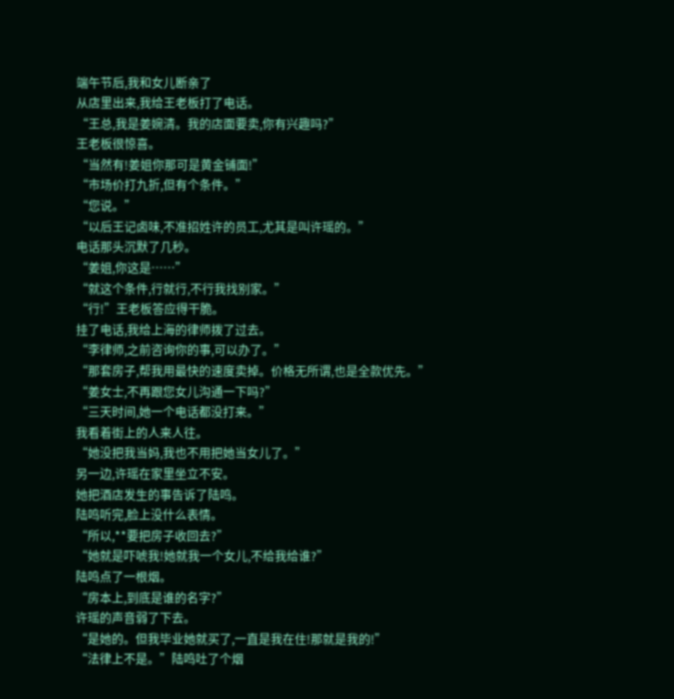端午节后,我和女儿断亲了
从店里出来,我给王老板打了电话。
“王总,我是姜婉清。我的店面要卖,你有兴趣吗?”
王老板很惊喜。
“当然有!姜姐你那可是黄金铺面!”
“市场价打九折,但有个条件。”
“您说。”
“以后王记卤味,不准招姓许的员工,尤其是叫许瑶的。”
电话那头沉默了几秒。
“姜姐,你这是……”
“就这个条件,行就行,不行我找别家。”
“行!”王老板答应得干脆。
挂了电话,我给上海的律师拨了过去。
“李律师,之前咨询你的事,可以办了。”
“那套房子,帮我用最快的速度卖掉。价格无所谓,也是全款优先。”
“姜女士,不再跟您女儿沟通一下吗?”
“三天时间,她一个电话都没打来。”
我看着街上的人来人往。
“她没把我当妈,我也不用把她当女儿了。”
另一边,许瑶在家里坐立不安。
她把酒店发生的事告诉了陆鸣。
陆鸣听完,脸上没什么表情。
“所以,**要把房子收回去?”
“她就是吓唬我!她就我一个女儿,不给我给谁?”
陆鸣点了一根烟。
“房本上,到底是谁的名字?”
许瑶的声音弱了下去。
“是她的。但我毕业她就买了,一直是我在住!那就是我的!”
“法律上不是。”陆鸣吐了个烟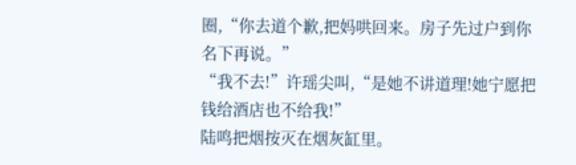圈,“你去道个歉,把妈哄回来。房子先过户到你名下再说。”
“我不去!”许瑶尖叫,“是她不讲道理!她宁愿把钱给酒店也不给我!”
陆鸣把烟按灭在烟灰缸里。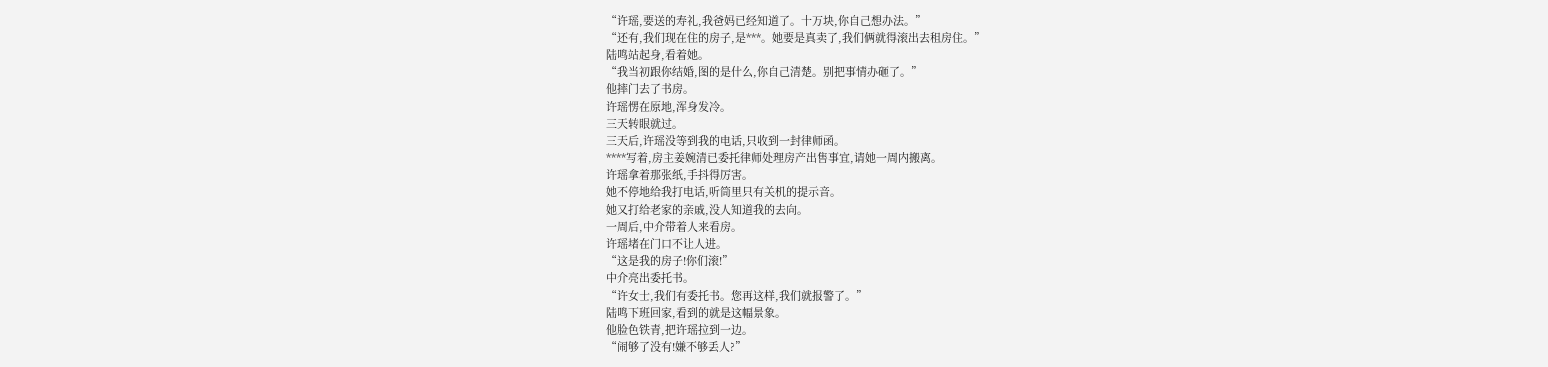“许瑶,要送的寿礼,我爸妈已经知道了。十万块,你自己想办法。”
“还有,我们现在住的房子,是***。她要是真卖了,我们俩就得滚出去租房住。”
陆鸣站起身,看着她。
“我当初跟你结婚,图的是什么,你自己清楚。别把事情办砸了。”
他摔门去了书房。
许瑶愣在原地,浑身发冷。
三天转眼就过。
三天后,许瑶没等到我的电话,只收到一封律师函。
****写着,房主姜婉清已委托律师处理房产出售事宜,请她一周内搬离。
许瑶拿着那张纸,手抖得厉害。
她不停地给我打电话,听筒里只有关机的提示音。
她又打给老家的亲戚,没人知道我的去向。
一周后,中介带着人来看房。
许瑶堵在门口不让人进。
“这是我的房子!你们滚!”
中介亮出委托书。
“许女士,我们有委托书。您再这样,我们就报警了。”
陆鸣下班回家,看到的就是这幅景象。
他脸色铁青,把许瑶拉到一边。
“闹够了没有!嫌不够丢人?”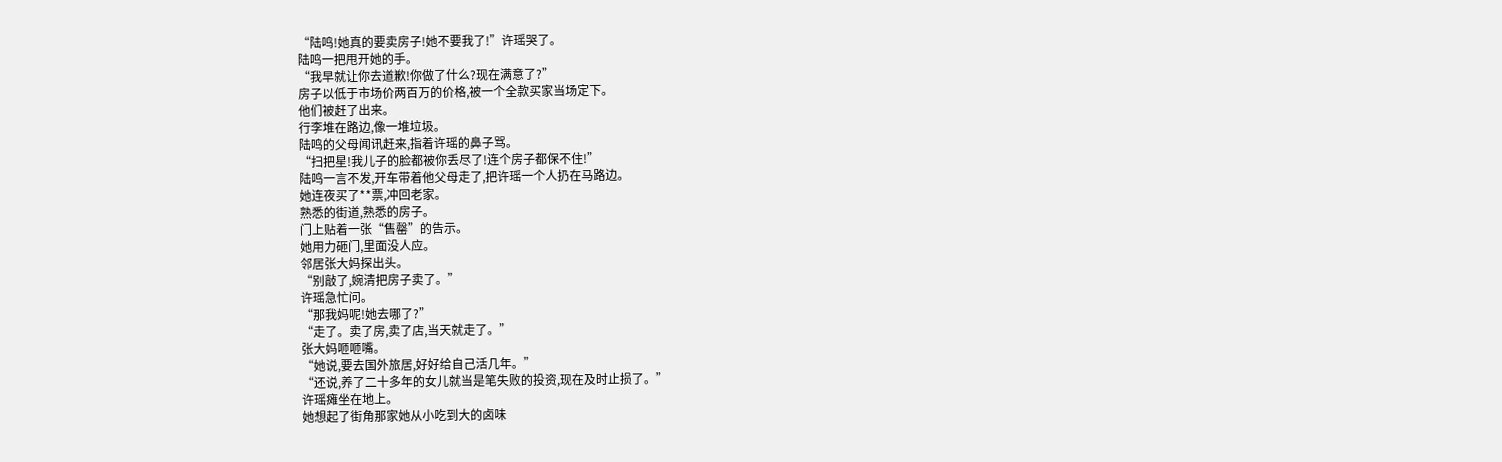“陆鸣!她真的要卖房子!她不要我了!”许瑶哭了。
陆鸣一把甩开她的手。
“我早就让你去道歉!你做了什么?现在满意了?”
房子以低于市场价两百万的价格,被一个全款买家当场定下。
他们被赶了出来。
行李堆在路边,像一堆垃圾。
陆鸣的父母闻讯赶来,指着许瑶的鼻子骂。
“扫把星!我儿子的脸都被你丢尽了!连个房子都保不住!”
陆鸣一言不发,开车带着他父母走了,把许瑶一个人扔在马路边。
她连夜买了**票,冲回老家。
熟悉的街道,熟悉的房子。
门上贴着一张“售罄”的告示。
她用力砸门,里面没人应。
邻居张大妈探出头。
“别敲了,婉清把房子卖了。”
许瑶急忙问。
“那我妈呢!她去哪了?”
“走了。卖了房,卖了店,当天就走了。”
张大妈咂咂嘴。
“她说,要去国外旅居,好好给自己活几年。”
“还说,养了二十多年的女儿就当是笔失败的投资,现在及时止损了。”
许瑶瘫坐在地上。
她想起了街角那家她从小吃到大的卤味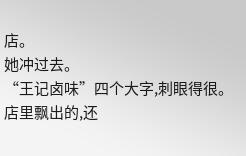店。
她冲过去。
“王记卤味”四个大字,刺眼得很。
店里飘出的,还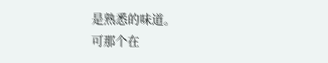是熟悉的味道。
可那个在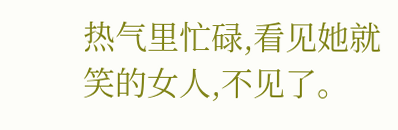热气里忙碌,看见她就笑的女人,不见了。